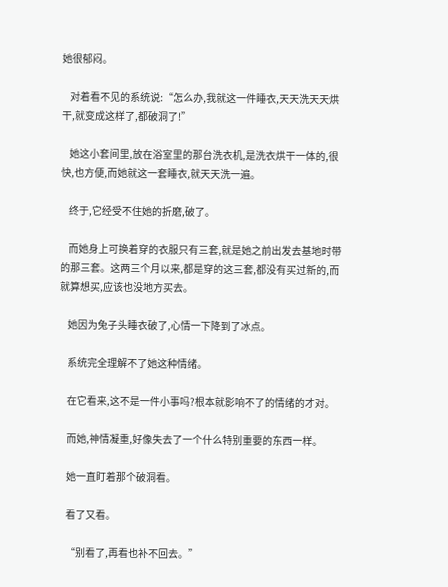她很郁闷。

    对着看不见的系统说:“怎么办,我就这一件睡衣,天天洗天天烘干,就变成这样了,都破洞了!”

    她这小套间里,放在浴室里的那台洗衣机,是洗衣烘干一体的,很快,也方便,而她就这一套睡衣,就天天洗一遍。

    终于,它经受不住她的折磨,破了。

    而她身上可换着穿的衣服只有三套,就是她之前出发去基地时带的那三套。这两三个月以来,都是穿的这三套,都没有买过新的,而就算想买,应该也没地方买去。

    她因为兔子头睡衣破了,心情一下降到了冰点。

    系统完全理解不了她这种情绪。

    在它看来,这不是一件小事吗?根本就影响不了的情绪的才对。

    而她,神情凝重,好像失去了一个什么特别重要的东西一样。

    她一直盯着那个破洞看。

    看了又看。

    “别看了,再看也补不回去。”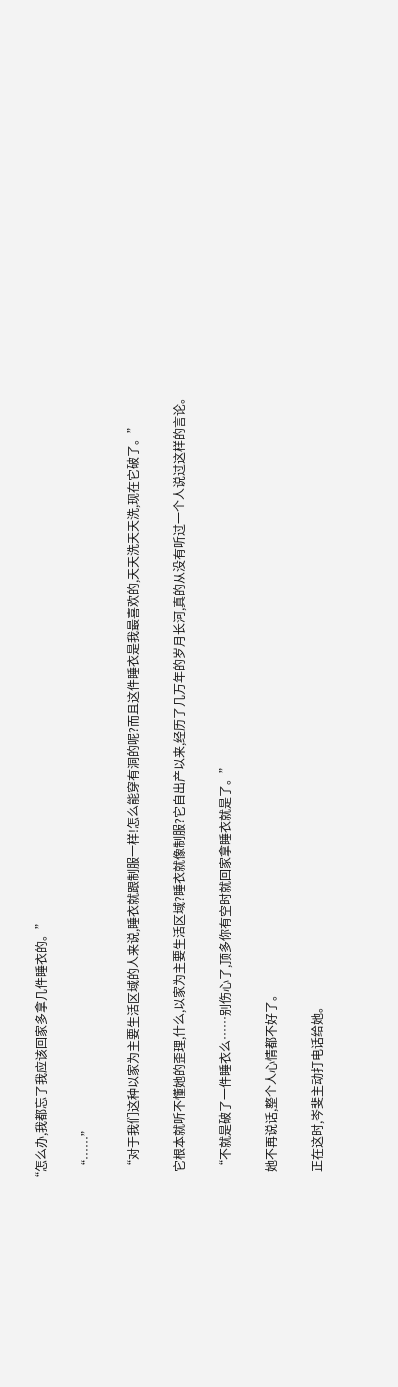“怎么办,我都忘了我应该回家多拿几件睡衣的。”

    “……”

    “对于我们这种以家为主要生活区域的人来说,睡衣就跟制服一样!怎么能穿有洞的呢?而且这件睡衣是我最喜欢的,天天洗天天洗,现在它破了。”

    它根本就听不懂她的歪理,什么,以家为主要生活区域?睡衣就像制服?它自出产以来,经历了几万年的岁月长河,真的从没有听过一个人说过这样的言论。

    “不就是破了一件睡衣么……别伤心了,顶多你有空时就回家拿睡衣就是了。”

    她不再说话,整个人心情都不好了。

    正在这时,岑斐主动打电话给她。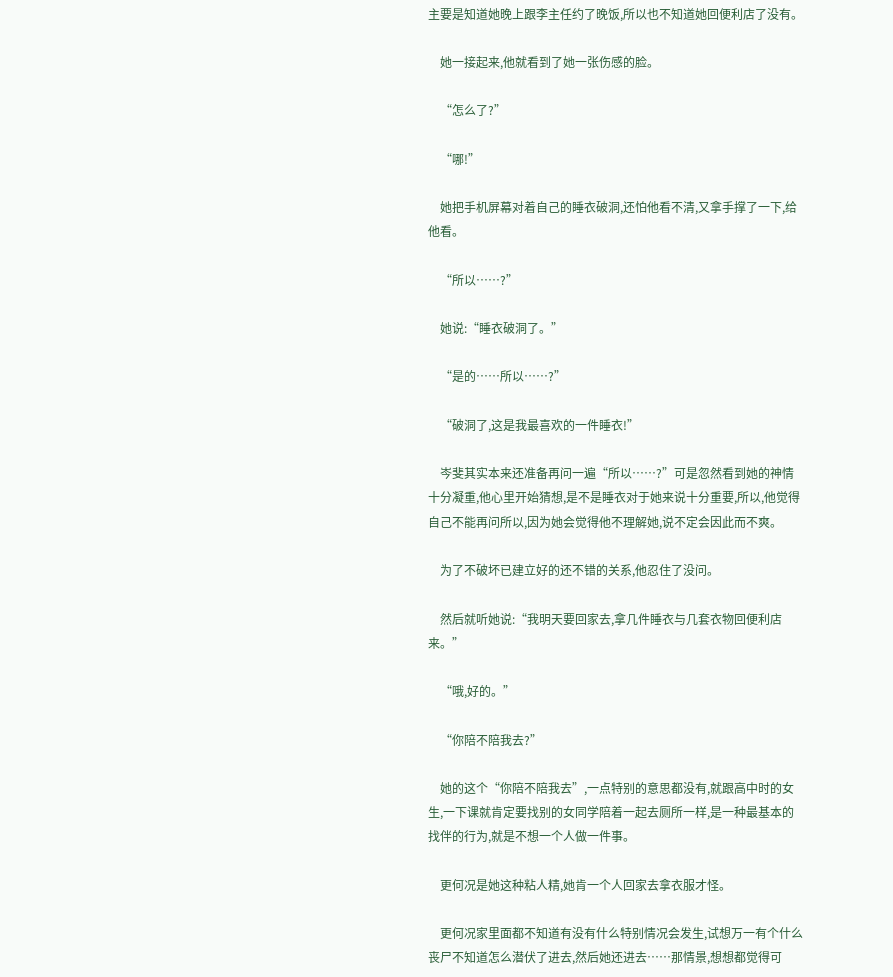主要是知道她晚上跟李主任约了晚饭,所以也不知道她回便利店了没有。

    她一接起来,他就看到了她一张伤感的脸。

    “怎么了?”

    “哪!”

    她把手机屏幕对着自己的睡衣破洞,还怕他看不清,又拿手撑了一下,给他看。

    “所以……?”

    她说:“睡衣破洞了。”

    “是的……所以……?”

    “破洞了,这是我最喜欢的一件睡衣!”

    岑斐其实本来还准备再问一遍“所以……?”可是忽然看到她的神情十分凝重,他心里开始猜想,是不是睡衣对于她来说十分重要,所以,他觉得自己不能再问所以,因为她会觉得他不理解她,说不定会因此而不爽。

    为了不破坏已建立好的还不错的关系,他忍住了没问。

    然后就听她说:“我明天要回家去,拿几件睡衣与几套衣物回便利店来。”

    “哦,好的。”

    “你陪不陪我去?”

    她的这个“你陪不陪我去”,一点特别的意思都没有,就跟高中时的女生,一下课就肯定要找别的女同学陪着一起去厕所一样,是一种最基本的找伴的行为,就是不想一个人做一件事。

    更何况是她这种粘人精,她肯一个人回家去拿衣服才怪。

    更何况家里面都不知道有没有什么特别情况会发生,试想万一有个什么丧尸不知道怎么潜伏了进去,然后她还进去……那情景,想想都觉得可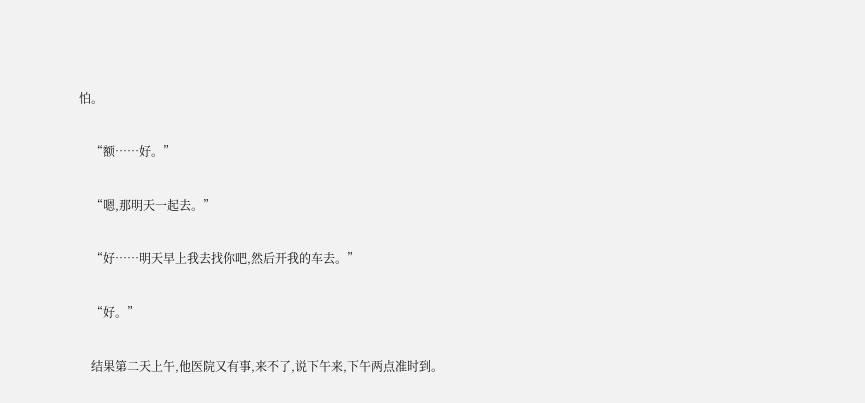怕。

    “额……好。”

    “嗯,那明天一起去。”

    “好……明天早上我去找你吧,然后开我的车去。”

    “好。”

    结果第二天上午,他医院又有事,来不了,说下午来,下午两点准时到。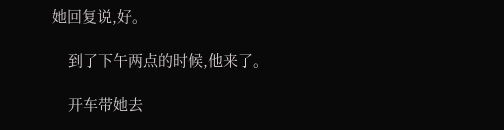她回复说,好。

    到了下午两点的时候,他来了。

    开车带她去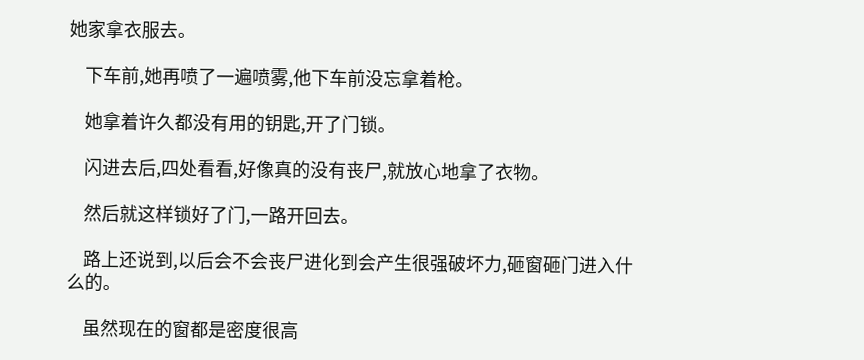她家拿衣服去。

    下车前,她再喷了一遍喷雾,他下车前没忘拿着枪。

    她拿着许久都没有用的钥匙,开了门锁。

    闪进去后,四处看看,好像真的没有丧尸,就放心地拿了衣物。

    然后就这样锁好了门,一路开回去。

    路上还说到,以后会不会丧尸进化到会产生很强破坏力,砸窗砸门进入什么的。

    虽然现在的窗都是密度很高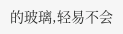的玻璃,轻易不会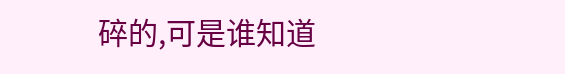碎的,可是谁知道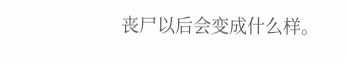丧尸以后会变成什么样。